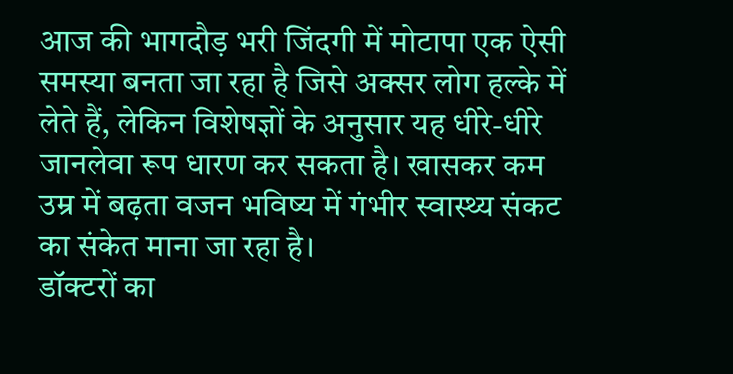आज की भागदौड़ भरी जिंदगी में मोटापा एक ऐसी समस्या बनता जा रहा है जिसे अक्सर लोग हल्के में लेते हैं, लेकिन विशेषज्ञों के अनुसार यह धीरे-धीरे जानलेवा रूप धारण कर सकता है। खासकर कम उम्र में बढ़ता वजन भविष्य में गंभीर स्वास्थ्य संकट का संकेत माना जा रहा है।
डॉक्टरों का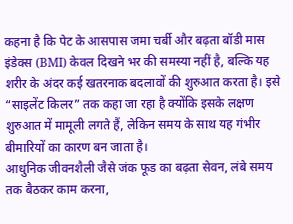कहना है कि पेट के आसपास जमा चर्बी और बढ़ता बॉडी मास इंडेक्स (BMI) केवल दिखने भर की समस्या नहीं है, बल्कि यह शरीर के अंदर कई खतरनाक बदलावों की शुरुआत करता है। इसे “साइलेंट किलर” तक कहा जा रहा है क्योंकि इसके लक्षण शुरुआत में मामूली लगते हैं, लेकिन समय के साथ यह गंभीर बीमारियों का कारण बन जाता है।
आधुनिक जीवनशैली जैसे जंक फूड का बढ़ता सेवन, लंबे समय तक बैठकर काम करना,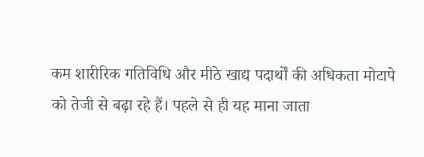कम शारीरिक गतिविधि और मीठे खाद्य पदार्थों की अधिकता मोटापे को तेजी से बढ़ा रहे हैं। पहले से ही यह माना जाता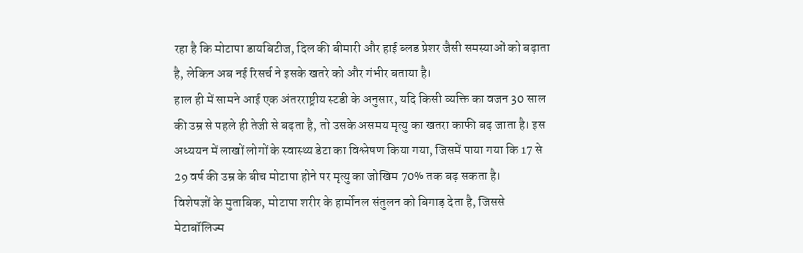रहा है कि मोटापा डायबिटीज, दिल की बीमारी और हाई ब्लड प्रेशर जैसी समस्याओं को बढ़ाता है, लेकिन अब नई रिसर्च ने इसके खतरे को और गंभीर बताया है।
हाल ही में सामने आई एक अंतरराष्ट्रीय स्टडी के अनुसार, यदि किसी व्यक्ति का वजन 30 साल की उम्र से पहले ही तेजी से बढ़ता है, तो उसके असमय मृत्यु का खतरा काफी बढ़ जाता है। इस अध्ययन में लाखों लोगों के स्वास्थ्य डेटा का विश्लेषण किया गया, जिसमें पाया गया कि 17 से 29 वर्ष की उम्र के बीच मोटापा होने पर मृत्यु का जोखिम 70% तक बढ़ सकता है।
विशेषज्ञों के मुताबिक, मोटापा शरीर के हार्मोनल संतुलन को बिगाड़ देता है, जिससे मेटाबॉलिज्म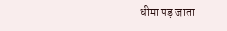धीमा पड़ जाता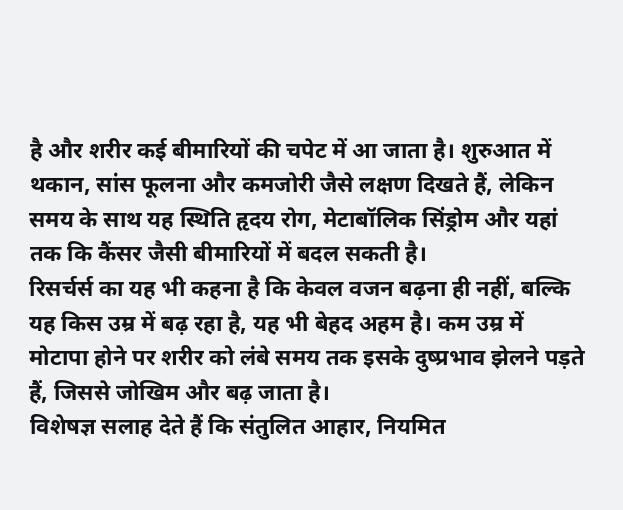है और शरीर कई बीमारियों की चपेट में आ जाता है। शुरुआत में थकान, सांस फूलना और कमजोरी जैसे लक्षण दिखते हैं, लेकिन समय के साथ यह स्थिति हृदय रोग, मेटाबॉलिक सिंड्रोम और यहां तक कि कैंसर जैसी बीमारियों में बदल सकती है।
रिसर्चर्स का यह भी कहना है कि केवल वजन बढ़ना ही नहीं, बल्कि यह किस उम्र में बढ़ रहा है, यह भी बेहद अहम है। कम उम्र में मोटापा होने पर शरीर को लंबे समय तक इसके दुष्प्रभाव झेलने पड़ते हैं, जिससे जोखिम और बढ़ जाता है।
विशेषज्ञ सलाह देते हैं कि संतुलित आहार, नियमित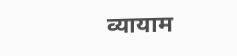व्यायाम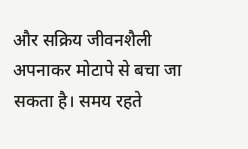और सक्रिय जीवनशैली अपनाकर मोटापे से बचा जा सकता है। समय रहते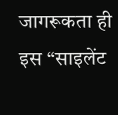जागरूकता ही इस “साइलेंट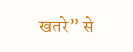खतरे” से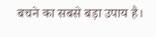बचने का सबसे बड़ा उपाय है।